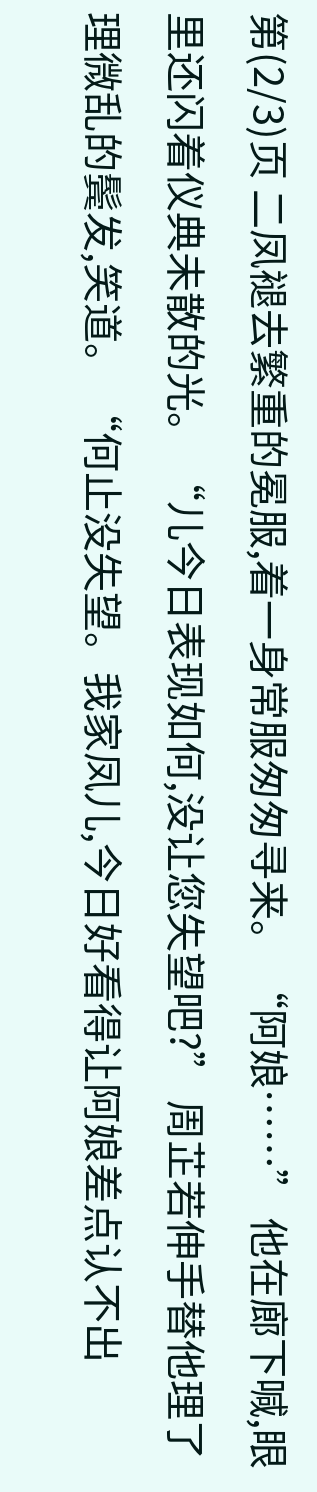第(2/3)页 二凤褪去繁重的冕服,着一身常服匆匆寻来。 “阿娘……” 他在廊下喊,眼里还闪着仪典未散的光。 “儿今日表现如何,没让您失望吧?” 周芷若伸手替他理了理微乱的鬓发,笑道。 “何止没失望。我家凤儿,今日好看得让阿娘差点认不出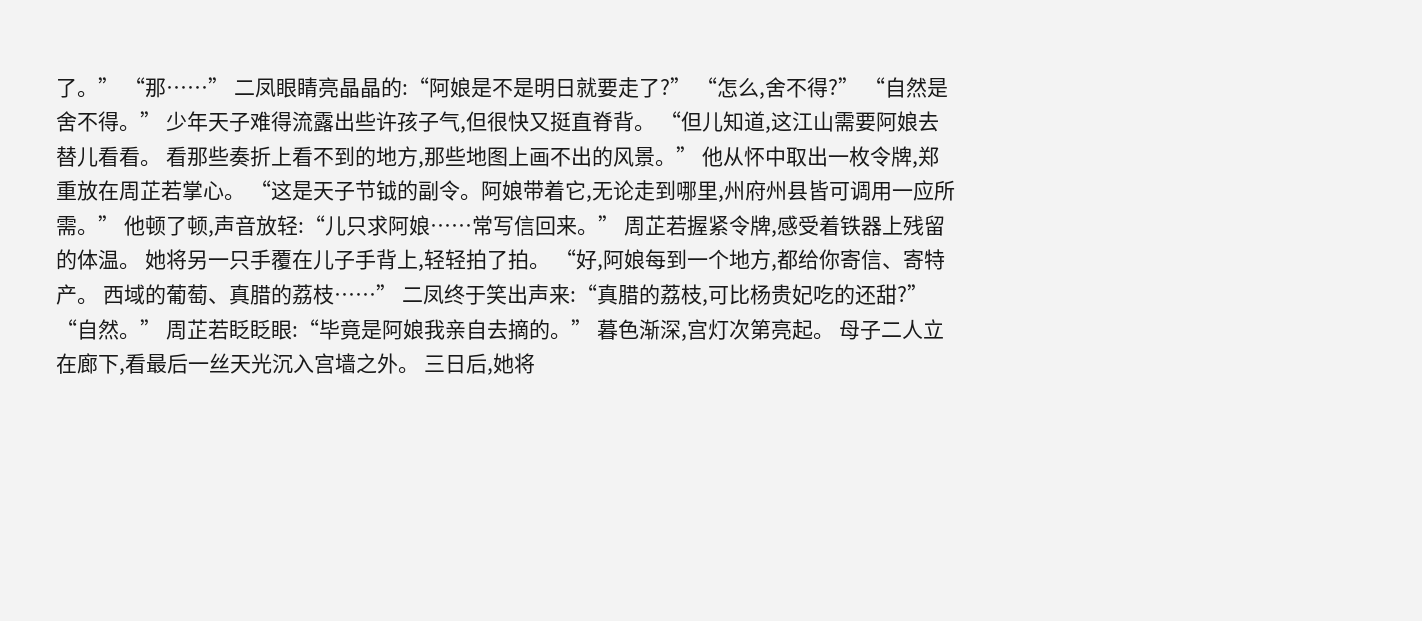了。” “那……” 二凤眼睛亮晶晶的:“阿娘是不是明日就要走了?” “怎么,舍不得?” “自然是舍不得。” 少年天子难得流露出些许孩子气,但很快又挺直脊背。 “但儿知道,这江山需要阿娘去替儿看看。 看那些奏折上看不到的地方,那些地图上画不出的风景。” 他从怀中取出一枚令牌,郑重放在周芷若掌心。 “这是天子节钺的副令。阿娘带着它,无论走到哪里,州府州县皆可调用一应所需。” 他顿了顿,声音放轻:“儿只求阿娘……常写信回来。” 周芷若握紧令牌,感受着铁器上残留的体温。 她将另一只手覆在儿子手背上,轻轻拍了拍。 “好,阿娘每到一个地方,都给你寄信、寄特产。 西域的葡萄、真腊的荔枝……” 二凤终于笑出声来:“真腊的荔枝,可比杨贵妃吃的还甜?” “自然。” 周芷若眨眨眼:“毕竟是阿娘我亲自去摘的。” 暮色渐深,宫灯次第亮起。 母子二人立在廊下,看最后一丝天光沉入宫墙之外。 三日后,她将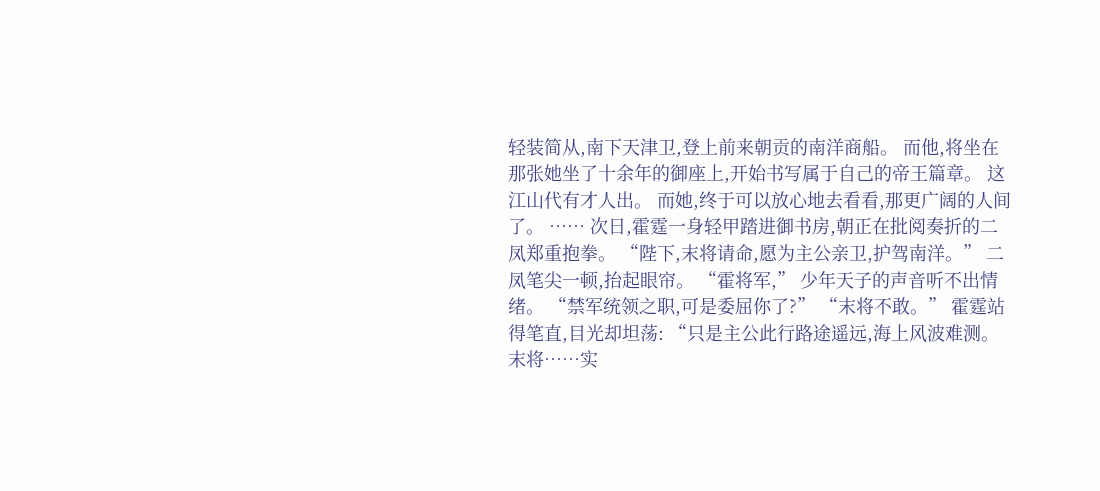轻装简从,南下天津卫,登上前来朝贡的南洋商船。 而他,将坐在那张她坐了十余年的御座上,开始书写属于自己的帝王篇章。 这江山代有才人出。 而她,终于可以放心地去看看,那更广阔的人间了。 …… 次日,霍霆一身轻甲踏进御书房,朝正在批阅奏折的二凤郑重抱拳。 “陛下,末将请命,愿为主公亲卫,护驾南洋。” 二凤笔尖一顿,抬起眼帘。 “霍将军,” 少年天子的声音听不出情绪。 “禁军统领之职,可是委屈你了?” “末将不敢。” 霍霆站得笔直,目光却坦荡: “只是主公此行路途遥远,海上风波难测。 末将……实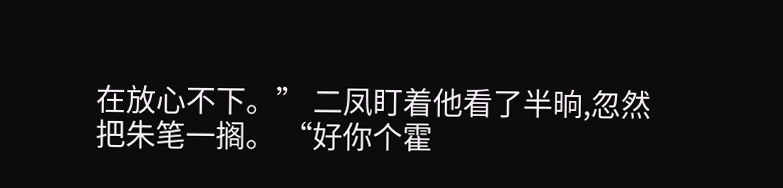在放心不下。” 二凤盯着他看了半晌,忽然把朱笔一搁。 “好你个霍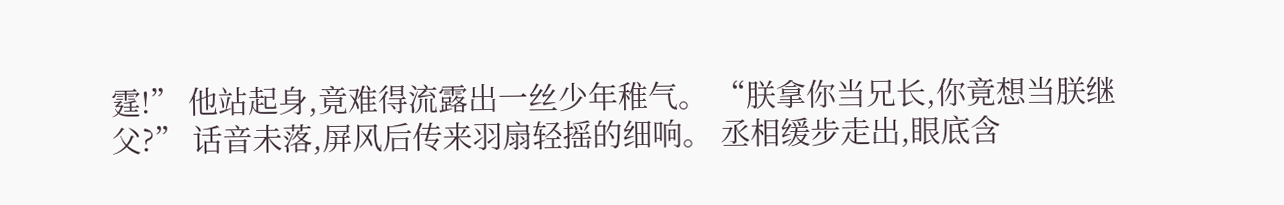霆!” 他站起身,竟难得流露出一丝少年稚气。 “朕拿你当兄长,你竟想当朕继父?” 话音未落,屏风后传来羽扇轻摇的细响。 丞相缓步走出,眼底含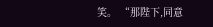笑。 “那陛下,同意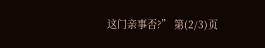这门亲事否?” 第(2/3)页